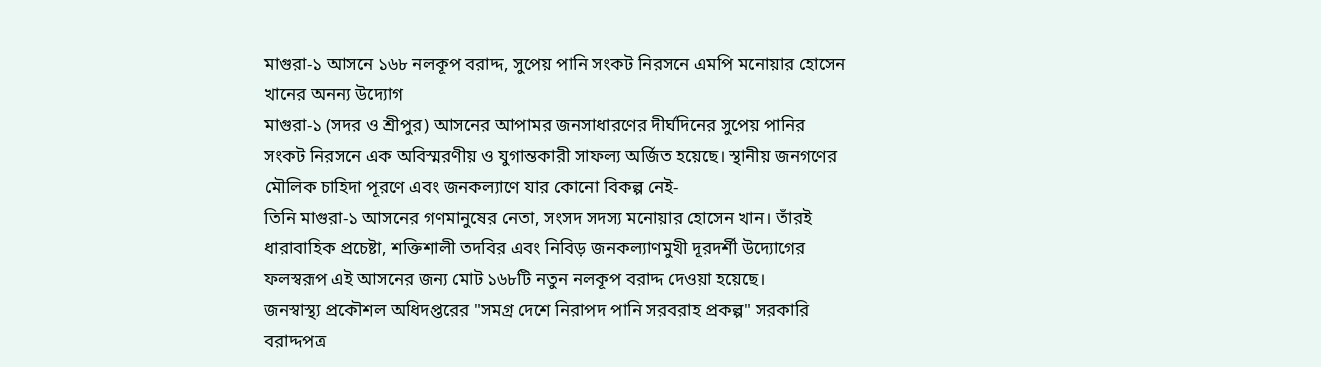মাগুরা-১ আসনে ১৬৮ নলকূপ বরাদ্দ, সুপেয় পানি সংকট নিরসনে এমপি মনোয়ার হোসেন খানের অনন্য উদ্যোগ
মাগুরা-১ (সদর ও শ্রীপুর) আসনের আপামর জনসাধারণের দীর্ঘদিনের সুপেয় পানির সংকট নিরসনে এক অবিস্মরণীয় ও যুগান্তকারী সাফল্য অর্জিত হয়েছে। স্থানীয় জনগণের মৌলিক চাহিদা পূরণে এবং জনকল্যাণে যার কোনো বিকল্প নেই-
তিনি মাগুরা-১ আসনের গণমানুষের নেতা, সংসদ সদস্য মনোয়ার হোসেন খান। তাঁরই ধারাবাহিক প্রচেষ্টা, শক্তিশালী তদবির এবং নিবিড় জনকল্যাণমুখী দূরদর্শী উদ্যোগের ফলস্বরূপ এই আসনের জন্য মোট ১৬৮টি নতুন নলকূপ বরাদ্দ দেওয়া হয়েছে।
জনস্বাস্থ্য প্রকৌশল অধিদপ্তরের "সমগ্র দেশে নিরাপদ পানি সরবরাহ প্রকল্প" সরকারি বরাদ্দপত্র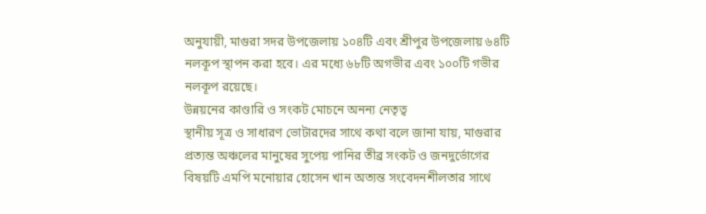অনুযায়ী, মাগুরা সদর উপজেলায় ১০৪টি এবং শ্রীপুর উপজেলায় ৬৪টি নলকূপ স্থাপন করা হবে। এর মধ্যে ৬৮টি অগভীর এবং ১০০টি গভীর নলকূপ রয়েছে।
উন্নয়নের কাণ্ডারি ও সংকট মোচনে অনন্য নেতৃত্ব
স্থানীয় সূত্র ও সাধারণ ভোটারদের সাথে কথা বলে জানা যায়, মাগুরার প্রত্যন্ত অঞ্চলের মানুষের সুপেয় পানির তীব্র সংকট ও জনদুর্ভোগের বিষয়টি এমপি মনোয়ার হোসেন খান অত্যন্ত সংবেদনশীলতার সাথে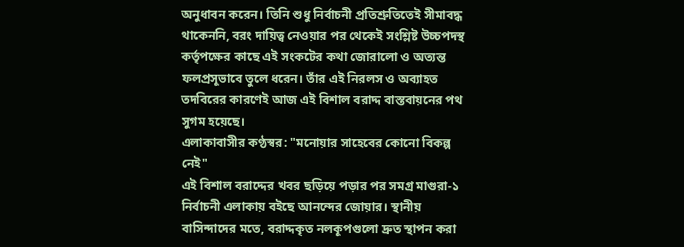অনুধাবন করেন। তিনি শুধু নির্বাচনী প্রতিশ্রুতিতেই সীমাবদ্ধ থাকেননি, বরং দায়িত্ব নেওয়ার পর থেকেই সংশ্লিষ্ট উচ্চপদস্থ কর্তৃপক্ষের কাছে এই সংকটের কথা জোরালো ও অত্যন্ত ফলপ্রসূভাবে তুলে ধরেন। তাঁর এই নিরলস ও অব্যাহত তদবিরের কারণেই আজ এই বিশাল বরাদ্দ বাস্তবায়নের পথ সুগম হয়েছে।
এলাকাবাসীর কণ্ঠস্বর: "মনোয়ার সাহেবের কোনো বিকল্প নেই"
এই বিশাল বরাদ্দের খবর ছড়িয়ে পড়ার পর সমগ্র মাগুরা-১ নির্বাচনী এলাকায় বইছে আনন্দের জোয়ার। স্থানীয় বাসিন্দাদের মতে, বরাদ্দকৃত নলকূপগুলো দ্রুত স্থাপন করা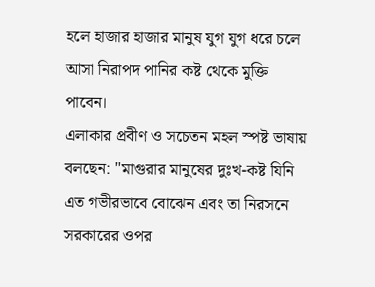হলে হাজার হাজার মানুষ যুগ যুগ ধরে চলে আসা নিরাপদ পানির কষ্ট থেকে মুক্তি পাবেন।
এলাকার প্রবীণ ও সচেতন মহল স্পষ্ট ভাষায় বলছেন: "মাগুরার মানুষের দুঃখ-কষ্ট যিনি এত গভীরভাবে বোঝেন এবং তা নিরসনে সরকারের ওপর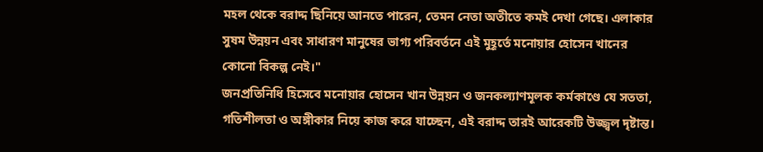মহল থেকে বরাদ্দ ছিনিয়ে আনতে পারেন, তেমন নেতা অতীতে কমই দেখা গেছে। এলাকার সুষম উন্নয়ন এবং সাধারণ মানুষের ভাগ্য পরিবর্তনে এই মুহূর্তে মনোয়ার হোসেন খানের কোনো বিকল্প নেই।"
জনপ্রতিনিধি হিসেবে মনোয়ার হোসেন খান উন্নয়ন ও জনকল্যাণমূলক কর্মকাণ্ডে যে সততা, গতিশীলতা ও অঙ্গীকার নিয়ে কাজ করে যাচ্ছেন, এই বরাদ্দ তারই আরেকটি উজ্জ্বল দৃষ্টান্ত।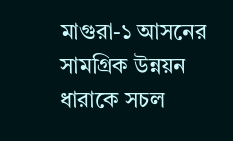মাগুরা-১ আসনের সামগ্রিক উন্নয়ন ধারাকে সচল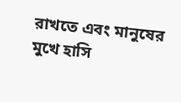রাখতে এবং মানুষের মুখে হাসি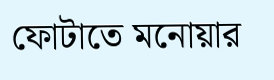ফোটাতে মনোয়ার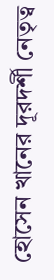হোসেন খানের দূরদর্শী নেতৃত্ব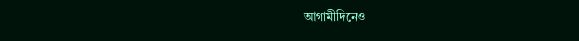আগামীদিনেও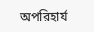অপরিহার্য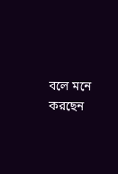বলে মনে করছেন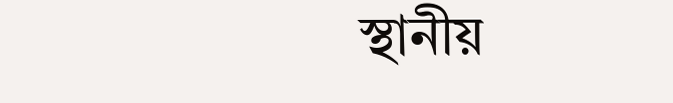স্থানীয়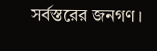সর্বস্তরের জনগণ।